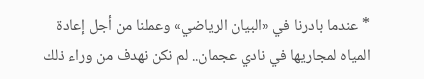* عندما بادرنا في «البيان الرياضي» وعملنا من أجل إعادة المياه لمجاريها في نادي عجمان.. لم نكن نهدف من وراء ذلك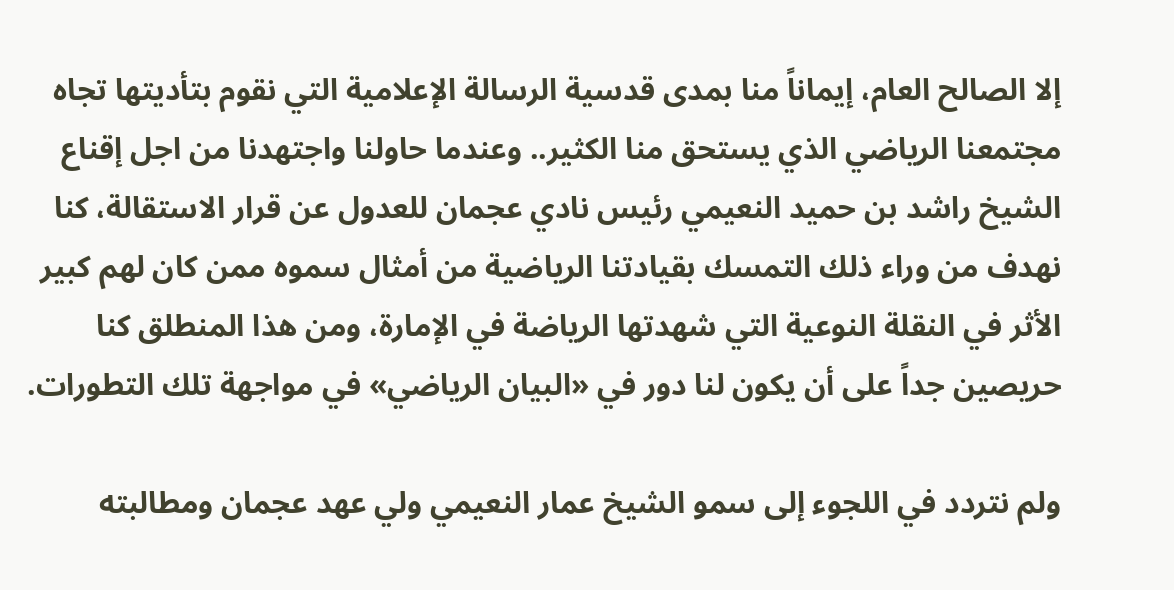إلا الصالح العام، إيماناً منا بمدى قدسية الرسالة الإعلامية التي نقوم بتأديتها تجاه مجتمعنا الرياضي الذي يستحق منا الكثير.. وعندما حاولنا واجتهدنا من اجل إقناع الشيخ راشد بن حميد النعيمي رئيس نادي عجمان للعدول عن قرار الاستقالة، كنا نهدف من وراء ذلك التمسك بقيادتنا الرياضية من أمثال سموه ممن كان لهم كبير الأثر في النقلة النوعية التي شهدتها الرياضة في الإمارة، ومن هذا المنطلق كنا حريصين جداً على أن يكون لنا دور في «البيان الرياضي» في مواجهة تلك التطورات.

ولم نتردد في اللجوء إلى سمو الشيخ عمار النعيمي ولي عهد عجمان ومطالبته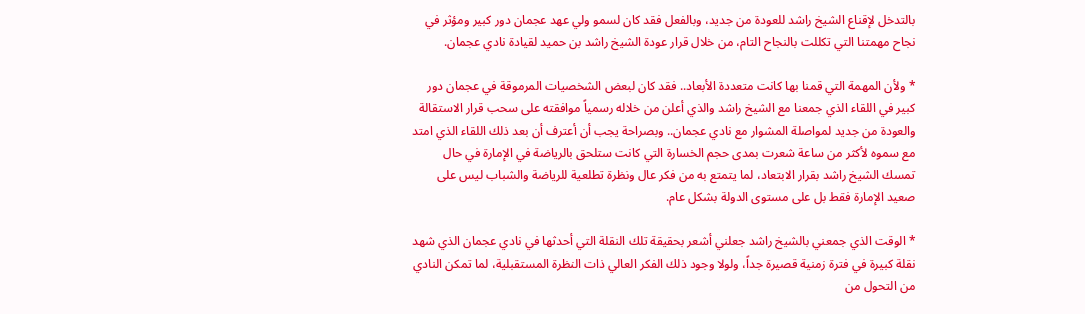بالتدخل لإقناع الشيخ راشد للعودة من جديد، وبالفعل فقد كان لسمو ولي عهد عجمان دور كبير ومؤثر في نجاح مهمتنا التي تكللت بالنجاح التام، من خلال قرار عودة الشيخ راشد بن حميد لقيادة نادي عجمان.

* ولأن المهمة التي قمنا بها كانت متعددة الأبعاد.. فقد كان لبعض الشخصيات المرموقة في عجمان دور كبير في اللقاء الذي جمعنا مع الشيخ راشد والذي أعلن من خلاله رسمياً موافقته على سحب قرار الاستقالة والعودة من جديد لمواصلة المشوار مع نادي عجمان.. وبصراحة يجب أن أعترف أن بعد ذلك اللقاء الذي امتد مع سموه لأكثر من ساعة شعرت بمدى حجم الخسارة التي كانت ستلحق بالرياضة في الإمارة في حال تمسك الشيخ راشد بقرار الابتعاد، لما يتمتع به من فكر عال ونظرة تطلعية للرياضة والشباب ليس على صعيد الإمارة فقط بل على مستوى الدولة بشكل عام.

* الوقت الذي جمعني بالشيخ راشد جعلني أشعر بحقيقة تلك النقلة التي أحدثها في نادي عجمان الذي شهد نقلة كبيرة في فترة زمنية قصيرة جداً، ولولا وجود ذلك الفكر العالي ذات النظرة المستقبلية، لما تمكن النادي من التحول من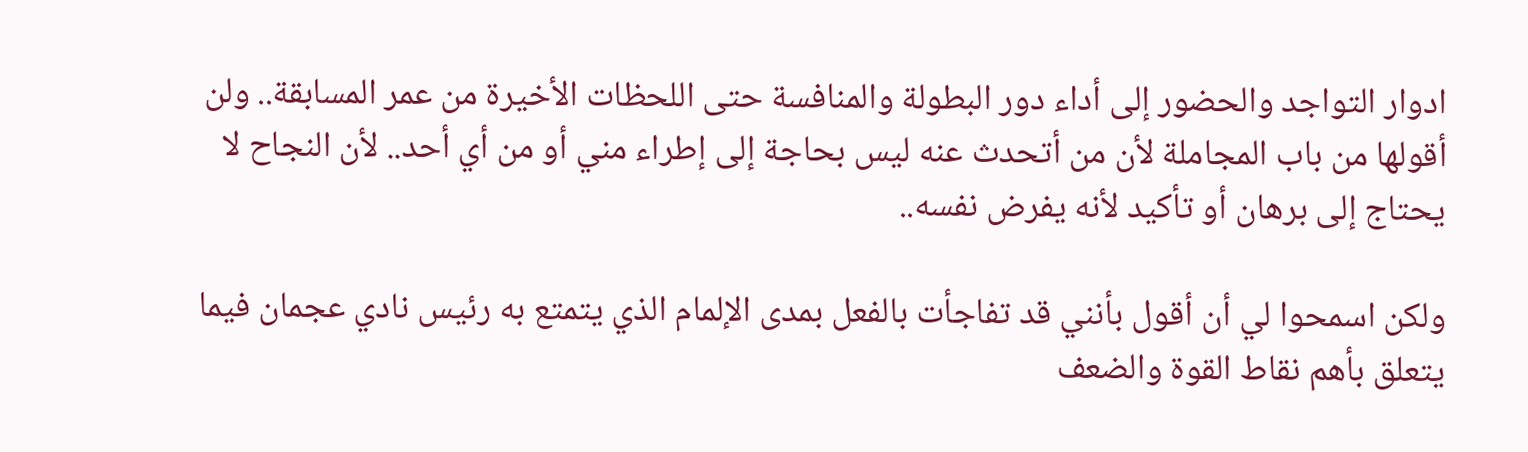ادوار التواجد والحضور إلى أداء دور البطولة والمنافسة حتى اللحظات الأخيرة من عمر المسابقة.. ولن أقولها من باب المجاملة لأن من أتحدث عنه ليس بحاجة إلى إطراء مني أو من أي أحد.. لأن النجاح لا يحتاج إلى برهان أو تأكيد لأنه يفرض نفسه..

ولكن اسمحوا لي أن أقول بأنني قد تفاجأت بالفعل بمدى الإلمام الذي يتمتع به رئيس نادي عجمان فيما يتعلق بأهم نقاط القوة والضعف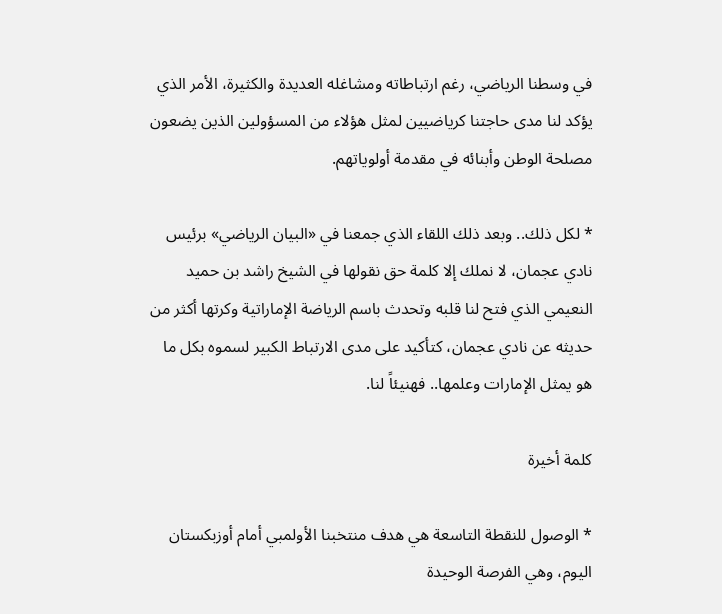في وسطنا الرياضي، رغم ارتباطاته ومشاغله العديدة والكثيرة، الأمر الذي يؤكد لنا مدى حاجتنا كرياضيين لمثل هؤلاء من المسؤولين الذين يضعون مصلحة الوطن وأبنائه في مقدمة أولوياتهم.

* لكل ذلك.. وبعد ذلك اللقاء الذي جمعنا في «البيان الرياضي» برئيس نادي عجمان، لا نملك إلا كلمة حق نقولها في الشيخ راشد بن حميد النعيمي الذي فتح لنا قلبه وتحدث باسم الرياضة الإماراتية وكرتها أكثر من حديثه عن نادي عجمان، كتأكيد على مدى الارتباط الكبير لسموه بكل ما هو يمثل الإمارات وعلمها.. فهنيئاً لنا.

كلمة أخيرة

* الوصول للنقطة التاسعة هي هدف منتخبنا الأولمبي أمام أوزبكستان اليوم، وهي الفرصة الوحيدة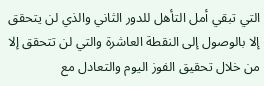التي تبقي أمل التأهل للدور الثاني والذي لن يتحقق إلا بالوصول إلى النقطة العاشرة والتي لن تتحقق إلا من خلال تحقيق الفوز اليوم والتعادل مع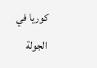كوريا في الجولة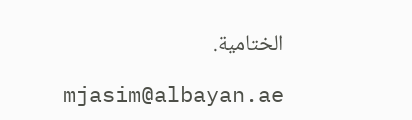الختامية.

mjasim@albayan.ae